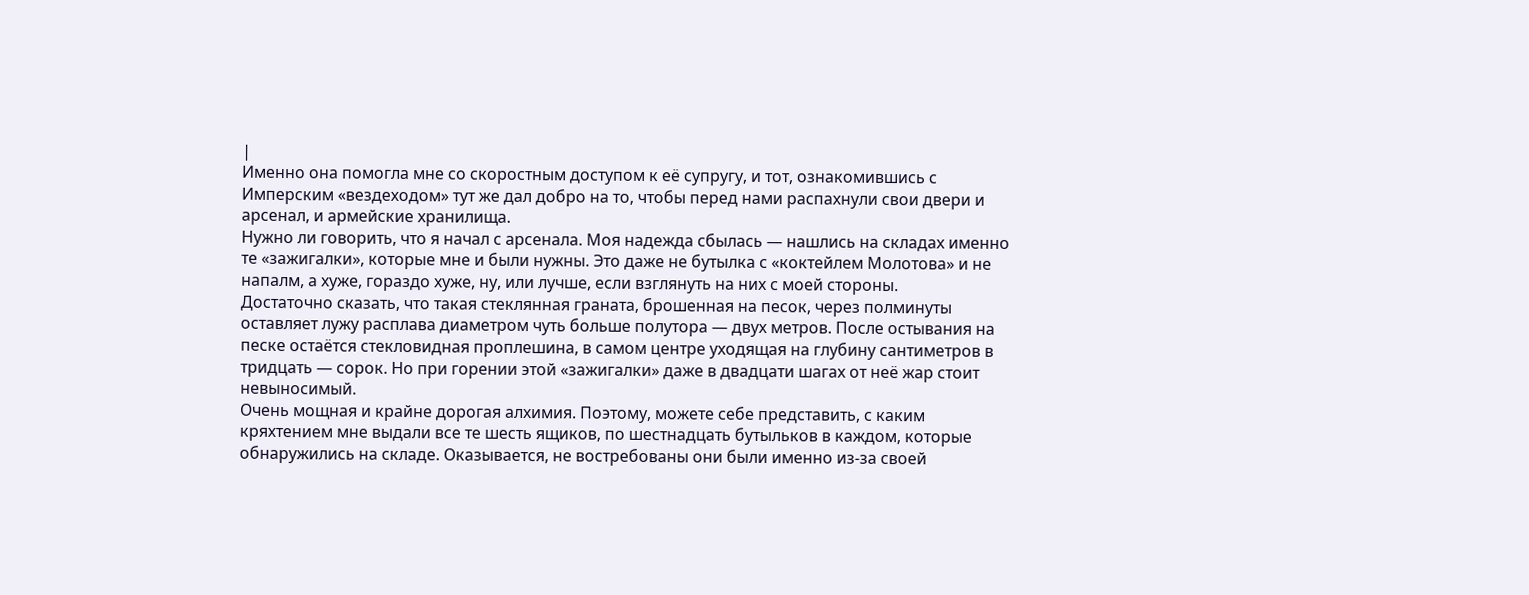|
Именно она помогла мне со скоростным доступом к её супругу, и тот, ознакомившись с Имперским «вездеходом» тут же дал добро на то, чтобы перед нами распахнули свои двери и арсенал, и армейские хранилища.
Нужно ли говорить, что я начал с арсенала. Моя надежда сбылась — нашлись на складах именно те «зажигалки», которые мне и были нужны. Это даже не бутылка с «коктейлем Молотова» и не напалм, а хуже, гораздо хуже, ну, или лучше, если взглянуть на них с моей стороны.
Достаточно сказать, что такая стеклянная граната, брошенная на песок, через полминуты оставляет лужу расплава диаметром чуть больше полутора — двух метров. После остывания на песке остаётся стекловидная проплешина, в самом центре уходящая на глубину сантиметров в тридцать — сорок. Но при горении этой «зажигалки» даже в двадцати шагах от неё жар стоит невыносимый.
Очень мощная и крайне дорогая алхимия. Поэтому, можете себе представить, с каким кряхтением мне выдали все те шесть ящиков, по шестнадцать бутыльков в каждом, которые обнаружились на складе. Оказывается, не востребованы они были именно из-за своей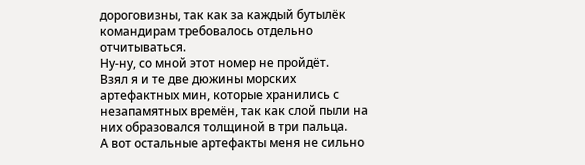дороговизны, так как за каждый бутылёк командирам требовалось отдельно отчитываться.
Ну-ну, со мной этот номер не пройдёт.
Взял я и те две дюжины морских артефактных мин, которые хранились с незапамятных времён, так как слой пыли на них образовался толщиной в три пальца.
А вот остальные артефакты меня не сильно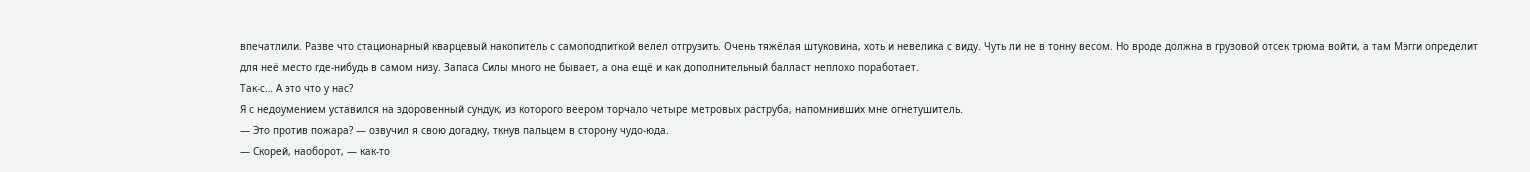впечатлили. Разве что стационарный кварцевый накопитель с самоподпиткой велел отгрузить. Очень тяжёлая штуковина, хоть и невелика с виду. Чуть ли не в тонну весом. Но вроде должна в грузовой отсек трюма войти, а там Мэгги определит для неё место где-нибудь в самом низу. Запаса Силы много не бывает, а она ещё и как дополнительный балласт неплохо поработает.
Так-с… А это что у нас?
Я с недоумением уставился на здоровенный сундук, из которого веером торчало четыре метровых раструба, напомнивших мне огнетушитель.
— Это против пожара? — озвучил я свою догадку, ткнув пальцем в сторону чудо-юда.
— Скорей, наоборот, — как-то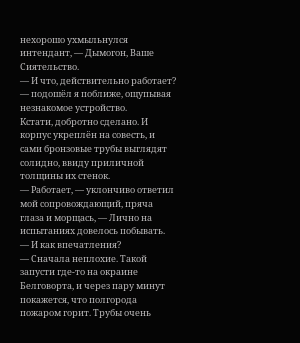нехорошо ухмыльнулся интендант, — Дымогон, Ваше Сиятельство.
— И что, действительно работает? — подошёл я поближе, ощупывая незнакомое устройство.
Кстати, добротно сделано. И корпус укреплён на совесть, и сами бронзовые трубы выглядят солидно, ввиду приличной толщины их стенок.
— Работает, — уклончиво ответил мой сопровождающий, пряча глаза и морщась, — Лично на испытаниях довелось побывать.
— И как впечатления?
— Сначала неплохие. Такой запусти где-то на окраине Белговорта, и через пару минут покажется, что полгорода пожаром горит. Трубы очень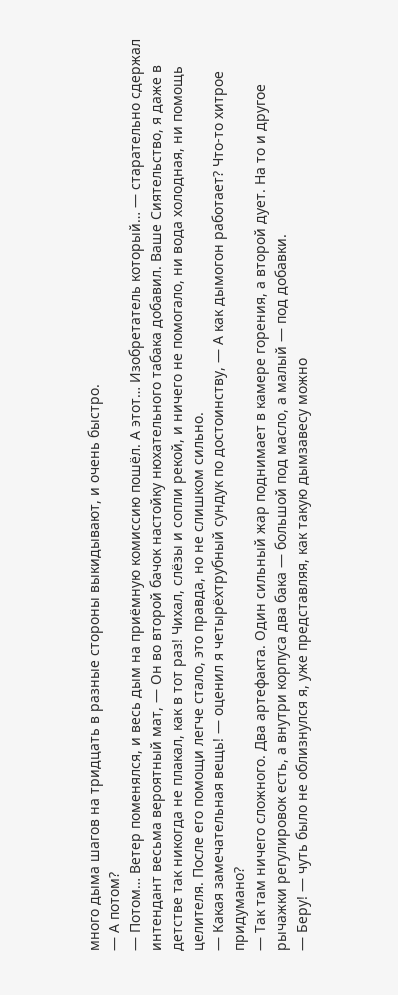много дыма шагов на тридцать в разные стороны выкидывают, и очень быстро.
— А потом?
— Потом… Ветер поменялся, и весь дым на приёмную комиссию пошёл. А этот… Изобретатель который… — старательно сдержал интендант весьма вероятный мат, — Он во второй бачок настойку нюхательного табака добавил. Ваше Сиятельство, я даже в детстве так никогда не плакал, как в тот раз! Чихал, слёзы и сопли рекой, и ничего не помогало, ни вода холодная, ни помощь целителя. После его помощи легче стало, это правда, но не слишком сильно.
— Какая замечательная вещь! — оценил я четырёхтрубный сундук по достоинству, — А как дымогон работает? Что-то хитрое придумано?
— Так там ничего сложного. Два артефакта. Один сильный жар поднимает в камере горения, а второй дует. На то и другое рычажки регулировок есть, а внутри корпуса два бака — большой под масло, а малый — под добавки.
— Беру! — чуть было не облизнулся я, уже представляя, как такую дымзавесу можно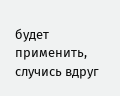будет применить, случись вдруг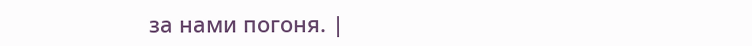за нами погоня. |